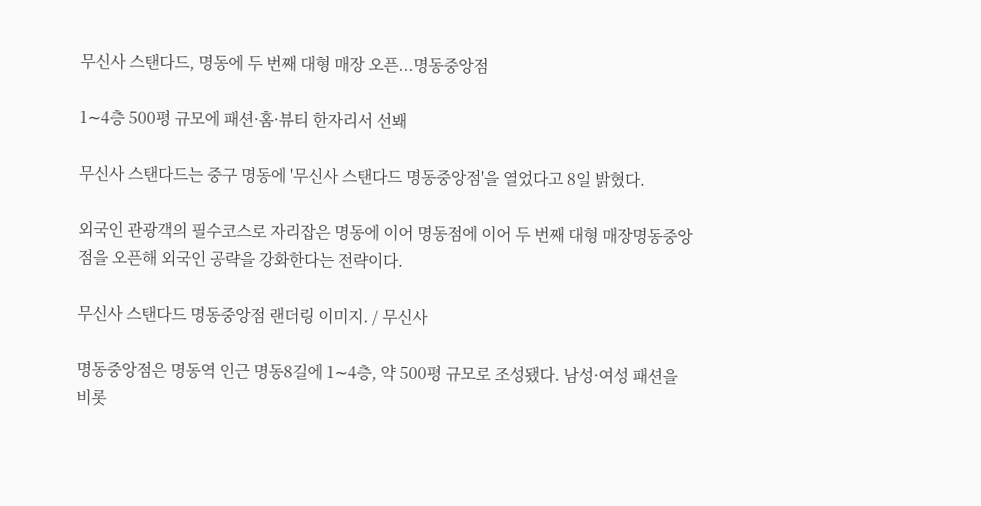무신사 스탠다드, 명동에 두 번째 대형 매장 오픈...명동중앙점

1∼4층 500평 규모에 패션·홈·뷰티 한자리서 선봬

무신사 스탠다드는 중구 명동에 '무신사 스탠다드 명동중앙점'을 열었다고 8일 밝혔다.

외국인 관광객의 필수코스로 자리잡은 명동에 이어 명동점에 이어 두 번째 대형 매장명동중앙점을 오픈해 외국인 공략을 강화한다는 전략이다.

무신사 스탠다드 명동중앙점 랜더링 이미지. / 무신사

명동중앙점은 명동역 인근 명동8길에 1∼4층, 약 500평 규모로 조성됐다. 남성·여성 패션을 비롯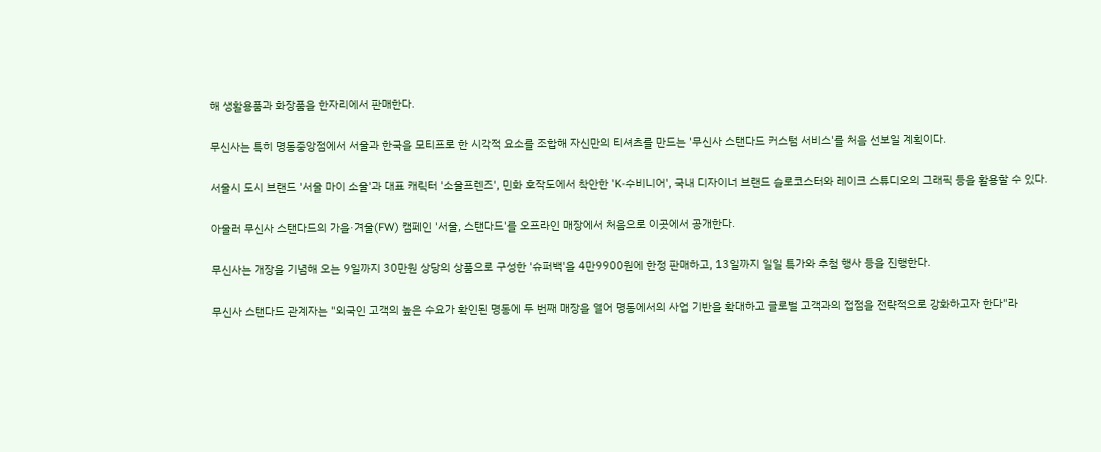해 생활용품과 화장품을 한자리에서 판매한다.

무신사는 특히 명동중앙점에서 서울과 한국을 모티프로 한 시각적 요소를 조합해 자신만의 티셔츠를 만드는 '무신사 스탠다드 커스텀 서비스'를 처음 선보일 계획이다.

서울시 도시 브랜드 '서울 마이 소울'과 대표 캐릭터 '소울프렌즈', 민화 호작도에서 착안한 'K-수비니어', 국내 디자이너 브랜드 슬로코스터와 레이크 스튜디오의 그래픽 등을 활용할 수 있다.

아울러 무신사 스탠다드의 가을·겨울(FW) 캠페인 '서울, 스탠다드'를 오프라인 매장에서 처음으로 이곳에서 공개한다.

무신사는 개장을 기념해 오는 9일까지 30만원 상당의 상품으로 구성한 '슈퍼백'을 4만9900원에 한정 판매하고, 13일까지 일일 특가와 추첨 행사 등을 진행한다.

무신사 스탠다드 관계자는 "외국인 고객의 높은 수요가 확인된 명동에 두 번째 매장을 열어 명동에서의 사업 기반을 확대하고 글로벌 고객과의 접점을 전략적으로 강화하고자 한다"라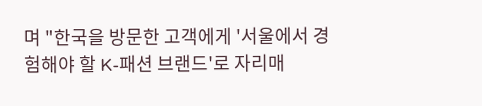며 "한국을 방문한 고객에게 '서울에서 경험해야 할 K-패션 브랜드'로 자리매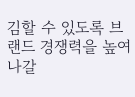김할 수 있도록 브랜드 경쟁력을 높여나갈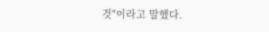것"이라고 말했다.